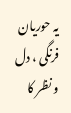یہ حوریان فرنگی ، دل و نظر کا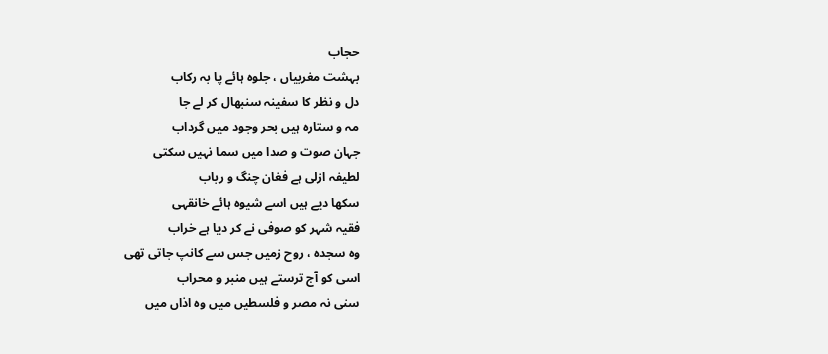حجاب
بہشت مغربیاں ، جلوہ ہائے پا بہ رکاب
دل و نظر کا سفینہ سنبھال کر لے جا
مہ و ستارہ ہیں بحر وجود میں گرداب
جہان صوت و صدا میں سما نہیں سکتی
لطیفہ ازلی ہے فغان چنگ و رباب
سکھا دیے ہیں اسے شیوہ ہائے خانقہی
فقیہ شہر کو صوفی نے کر دیا ہے خراب
وہ سجدہ ، روح زمیں جس سے کانپ جاتی تھی
اسی کو آج ترستے ہیں منبر و محراب
سنی نہ مصر و فلسطیں میں وہ اذاں میں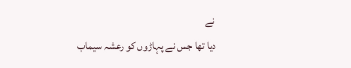نے
دیا تھا جس نے پہاڑوں کو رعشہ سیماب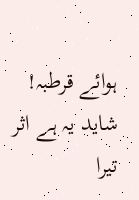ہوائے قرطبہ! شاید یہ ہے اثر تیرا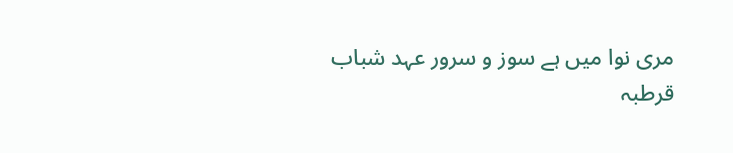مری نوا میں ہے سوز و سرور عہد شباب
قرطبہ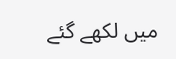میں لکھے گئے